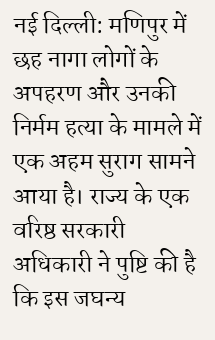नई दिल्ली: मणिपुर में छह नागा लोगों के अपहरण और उनकी निर्मम हत्या के मामले में एक अहम सुराग सामने आया है। राज्य के एक वरिष्ठ सरकारी अधिकारी ने पुष्टि की है कि इस जघन्य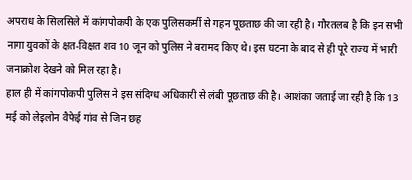अपराध के सिलसिले में कांगपोकपी के एक पुलिसकर्मी से गहन पूछताछ की जा रही है। गौरतलब है कि इन सभी नागा युवकों के क्षत-विक्षत शव 10 जून को पुलिस ने बरामद किए थे। इस घटना के बाद से ही पूरे राज्य में भारी जनाक्रोश देखने को मिल रहा है।
हाल ही में कांगपोकपी पुलिस ने इस संदिग्ध अधिकारी से लंबी पूछताछ की है। आशंका जताई जा रही है कि 13 मई को लेइलोन वैफेई गांव से जिन छह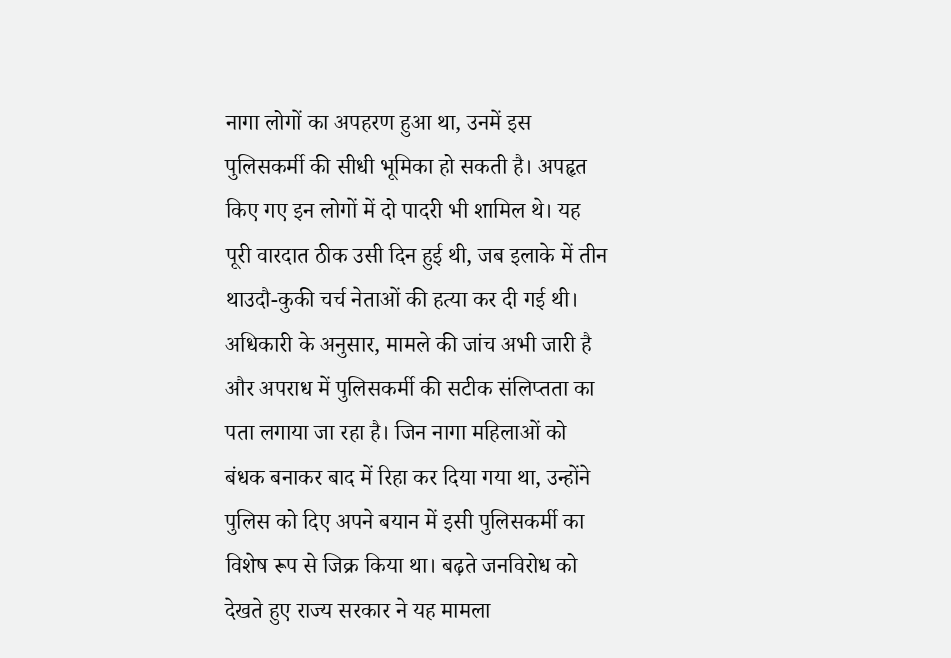नागा लोगों का अपहरण हुआ था, उनमें इस पुलिसकर्मी की सीधी भूमिका हो सकती है। अपहृत किए गए इन लोगों में दो पादरी भी शामिल थे। यह पूरी वारदात ठीक उसी दिन हुई थी, जब इलाके में तीन थाउदौ-कुकी चर्च नेताओं की हत्या कर दी गई थी।
अधिकारी के अनुसार, मामले की जांच अभी जारी है और अपराध में पुलिसकर्मी की सटीक संलिप्तता का पता लगाया जा रहा है। जिन नागा महिलाओं को बंधक बनाकर बाद में रिहा कर दिया गया था, उन्होंने पुलिस को दिए अपने बयान में इसी पुलिसकर्मी का विशेष रूप से जिक्र किया था। बढ़ते जनविरोध को देखते हुए राज्य सरकार ने यह मामला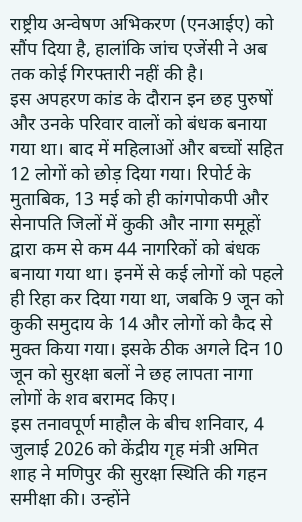राष्ट्रीय अन्वेषण अभिकरण (एनआईए) को सौंप दिया है, हालांकि जांच एजेंसी ने अब तक कोई गिरफ्तारी नहीं की है।
इस अपहरण कांड के दौरान इन छह पुरुषों और उनके परिवार वालों को बंधक बनाया गया था। बाद में महिलाओं और बच्चों सहित 12 लोगों को छोड़ दिया गया। रिपोर्ट के मुताबिक, 13 मई को ही कांगपोकपी और सेनापति जिलों में कुकी और नागा समूहों द्वारा कम से कम 44 नागरिकों को बंधक बनाया गया था। इनमें से कई लोगों को पहले ही रिहा कर दिया गया था, जबकि 9 जून को कुकी समुदाय के 14 और लोगों को कैद से मुक्त किया गया। इसके ठीक अगले दिन 10 जून को सुरक्षा बलों ने छह लापता नागा लोगों के शव बरामद किए।
इस तनावपूर्ण माहौल के बीच शनिवार, 4 जुलाई 2026 को केंद्रीय गृह मंत्री अमित शाह ने मणिपुर की सुरक्षा स्थिति की गहन समीक्षा की। उन्होंने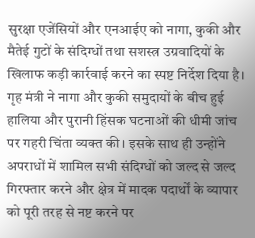सुरक्षा एजेंसियों और एनआईए को नागा, कुकी और मैतेई गुटों के संदिग्धों तथा सशस्त्र उग्रवादियों के खिलाफ कड़ी कार्रवाई करने का स्पष्ट निर्देश दिया है।
गृह मंत्री ने नागा और कुकी समुदायों के बीच हुई हालिया और पुरानी हिंसक घटनाओं की धीमी जांच पर गहरी चिंता व्यक्त की। इसके साथ ही उन्होंने अपराधों में शामिल सभी संदिग्धों को जल्द से जल्द गिरफ्तार करने और क्षेत्र में मादक पदार्थों के व्यापार को पूरी तरह से नष्ट करने पर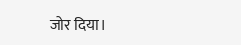जोर दिया।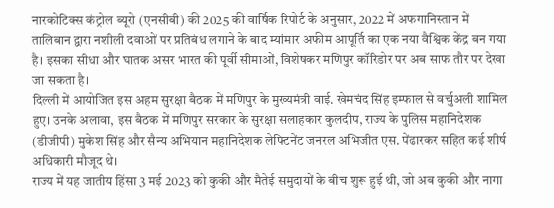नारकोटिक्स कंट्रोल ब्यूरो (एनसीबी) की 2025 की वार्षिक रिपोर्ट के अनुसार, 2022 में अफगानिस्तान में तालिबान द्वारा नशीली दवाओं पर प्रतिबंध लगाने के बाद म्यांमार अफीम आपूर्ति का एक नया वैश्विक केंद्र बन गया है। इसका सीधा और घातक असर भारत की पूर्वी सीमाओं, विशेषकर मणिपुर कॉरिडोर पर अब साफ तौर पर देखा जा सकता है।
दिल्ली में आयोजित इस अहम सुरक्षा बैठक में मणिपुर के मुख्यमंत्री वाई. खेमचंद सिंह इम्फाल से वर्चुअली शामिल हुए। उनके अलावा, इस बैठक में मणिपुर सरकार के सुरक्षा सलाहकार कुलदीप, राज्य के पुलिस महानिदेशक (डीजीपी) मुकेश सिंह और सैन्य अभियान महानिदेशक लेफ्टिनेंट जनरल अभिजीत एस. पेंढारकर सहित कई शीर्ष अधिकारी मौजूद थे।
राज्य में यह जातीय हिंसा 3 मई 2023 को कुकी और मैतेई समुदायों के बीच शुरू हुई थी, जो अब कुकी और नागा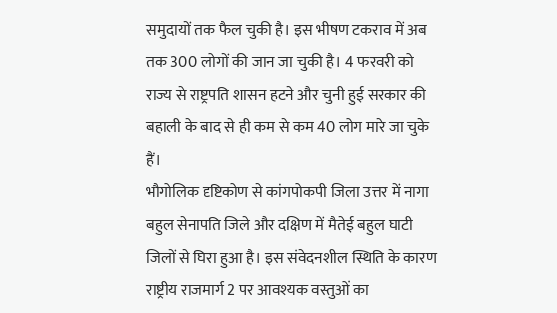समुदायों तक फैल चुकी है। इस भीषण टकराव में अब तक 300 लोगों की जान जा चुकी है। 4 फरवरी को राज्य से राष्ट्रपति शासन हटने और चुनी हुई सरकार की बहाली के बाद से ही कम से कम 40 लोग मारे जा चुके हैं।
भौगोलिक दृष्टिकोण से कांगपोकपी जिला उत्तर में नागा बहुल सेनापति जिले और दक्षिण में मैतेई बहुल घाटी जिलों से घिरा हुआ है। इस संवेदनशील स्थिति के कारण राष्ट्रीय राजमार्ग 2 पर आवश्यक वस्तुओं का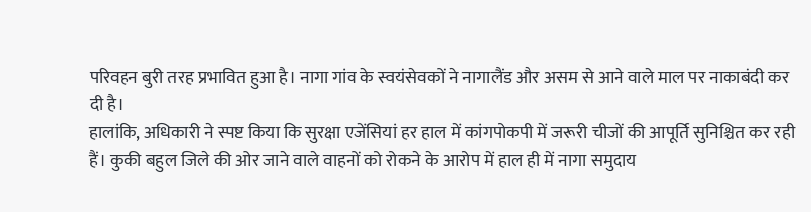परिवहन बुरी तरह प्रभावित हुआ है। नागा गांव के स्वयंसेवकों ने नागालैंड और असम से आने वाले माल पर नाकाबंदी कर दी है।
हालांकि, अधिकारी ने स्पष्ट किया कि सुरक्षा एजेंसियां हर हाल में कांगपोकपी में जरूरी चीजों की आपूर्ति सुनिश्चित कर रही हैं। कुकी बहुल जिले की ओर जाने वाले वाहनों को रोकने के आरोप में हाल ही में नागा समुदाय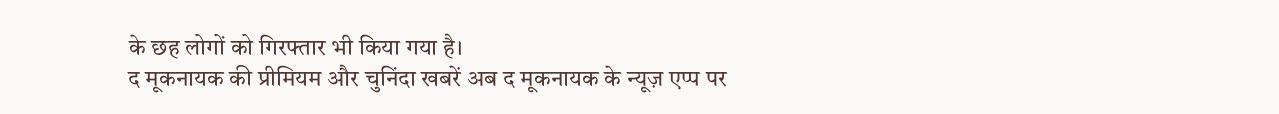के छह लोगों को गिरफ्तार भी किया गया है।
द मूकनायक की प्रीमियम और चुनिंदा खबरें अब द मूकनायक के न्यूज़ एप्प पर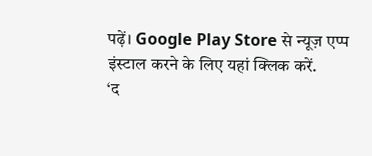पढ़ें। Google Play Store से न्यूज़ एप्प इंस्टाल करने के लिए यहां क्लिक करें.
‘द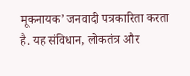मूकनायक’ जनवादी पत्रकारिता करता है. यह संविधान, लोकतंत्र और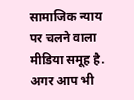सामाजिक न्याय पर चलने वाला मीडिया समूह है. अगर आप भी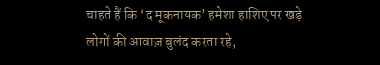चाहते हैं कि ‘द मूकनायक’ हमेशा हाशिए पर खड़े लोगों की आवाज़ बुलंद करता रहे,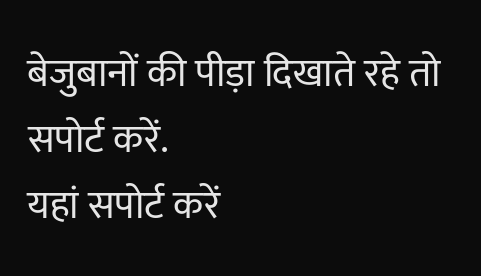बेजुबानों की पीड़ा दिखाते रहे तो सपोर्ट करें.
यहां सपोर्ट करें